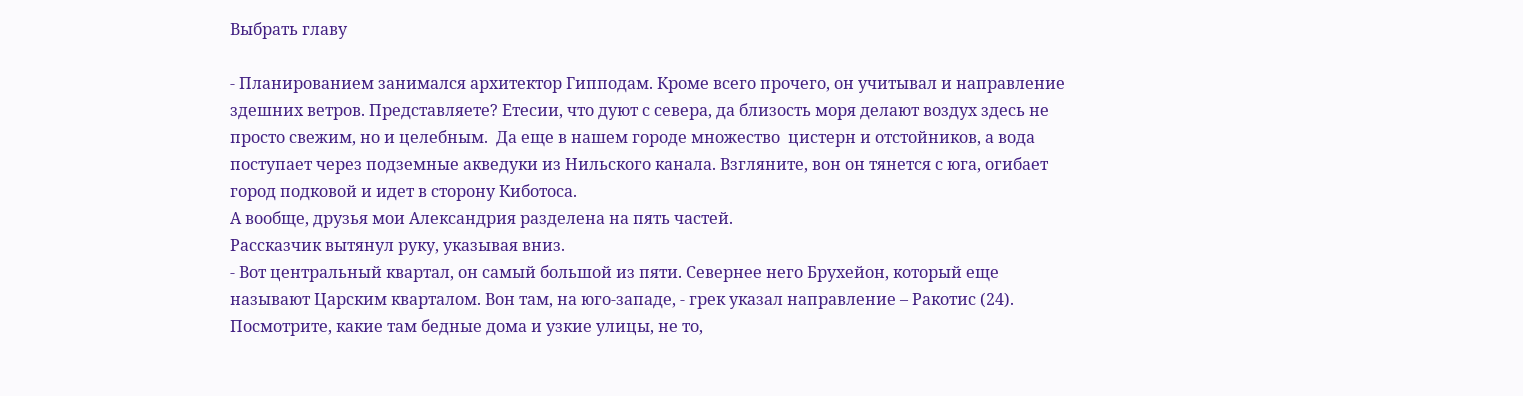Выбрать главу

- Планированием занимался архитектор Гипподам. Кроме всего прочего, он учитывал и направление здешних ветров. Представляете? Етесии, что дуют с севера, да близость моря делают воздух здесь не просто свежим, но и целебным.  Да еще в нашем городе множество  цистерн и отстойников, а вода поступает через подземные акведуки из Нильского канала. Взгляните, вон он тянется с юга, огибает город подковой и идет в сторону Киботоса.
А вообще, друзья мои Александрия разделена на пять частей.
Рассказчик вытянул руку, указывая вниз.
- Вот центральный квартал, он самый большой из пяти. Севернее него Брухейон, который еще называют Царским кварталом. Вон там, на юго-западе, - грек указал направление – Ракотис (24). Посмотрите, какие там бедные дома и узкие улицы, не то,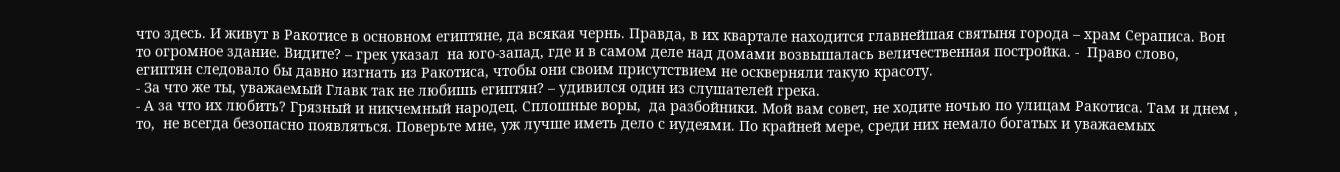что здесь. И живут в Ракотисе в основном египтяне, да всякая чернь. Правда, в их квартале находится главнейшая святыня города – храм Сераписа. Вон то огромное здание. Видите? – грек указал  на юго-запад, где и в самом деле над домами возвышалась величественная постройка. -  Право слово, египтян следовало бы давно изгнать из Ракотиса, чтобы они своим присутствием не оскверняли такую красоту.
- За что же ты, уважаемый Главк так не любишь египтян? – удивился один из слушателей грека.
- А за что их любить? Грязный и никчемный народец. Сплошные воры,  да разбойники. Мой вам совет, не ходите ночью по улицам Ракотиса. Там и днем , то,  не всегда безопасно появляться. Поверьте мне, уж лучше иметь дело с иудеями. По крайней мере, среди них немало богатых и уважаемых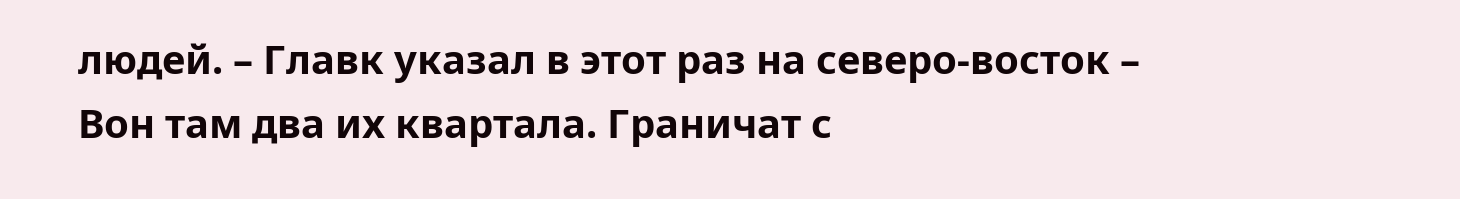людей. – Главк указал в этот раз на северо-восток – Вон там два их квартала. Граничат с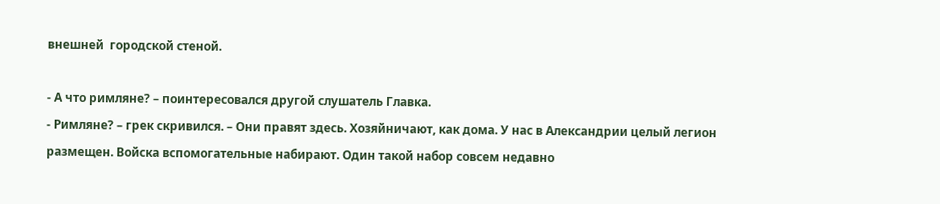внешней  городской стеной.

- А что римляне? – поинтересовался другой слушатель Главка.
- Римляне? – грек скривился. – Они правят здесь. Хозяйничают, как дома. У нас в Александрии целый легион размещен. Войска вспомогательные набирают. Один такой набор совсем недавно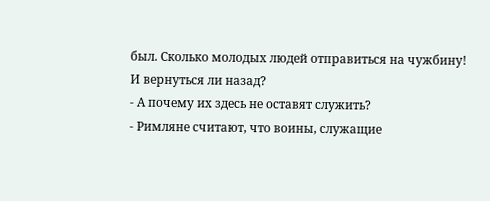был. Сколько молодых людей отправиться на чужбину!  И вернуться ли назад?
- А почему их здесь не оставят служить?
- Римляне считают, что воины, служащие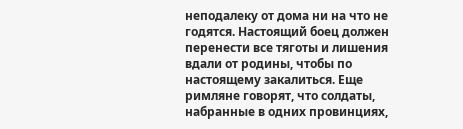неподалеку от дома ни на что не годятся. Настоящий боец должен перенести все тяготы и лишения вдали от родины, чтобы по настоящему закалиться. Еще римляне говорят, что солдаты, набранные в одних провинциях,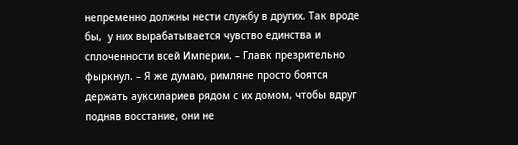непременно должны нести службу в других. Так вроде бы,  у них вырабатывается чувство единства и сплоченности всей Империи. – Главк презрительно фыркнул. – Я же думаю, римляне просто боятся держать ауксилариев рядом с их домом, чтобы вдруг подняв восстание, они не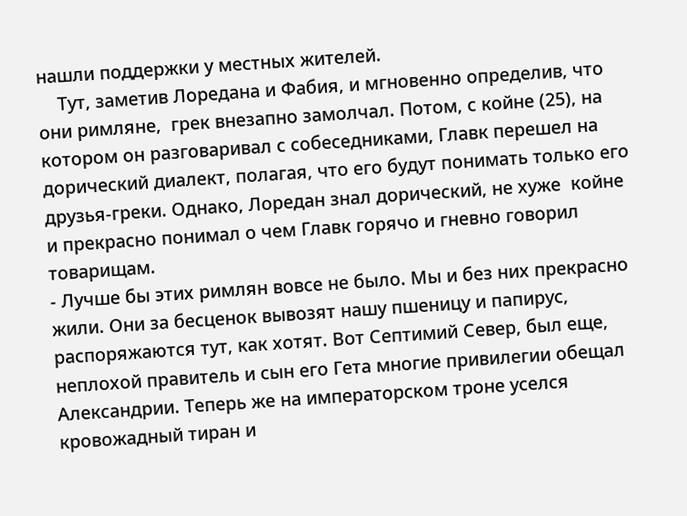нашли поддержки у местных жителей.
    Тут, заметив Лоредана и Фабия, и мгновенно определив, что они римляне,  грек внезапно замолчал. Потом, с койне (25), на котором он разговаривал с собеседниками, Главк перешел на дорический диалект, полагая, что его будут понимать только его друзья-греки. Однако, Лоредан знал дорический, не хуже  койне и прекрасно понимал о чем Главк горячо и гневно говорил товарищам.
- Лучше бы этих римлян вовсе не было. Мы и без них прекрасно жили. Они за бесценок вывозят нашу пшеницу и папирус, распоряжаются тут, как хотят. Вот Септимий Север, был еще, неплохой правитель и сын его Гета многие привилегии обещал Александрии. Теперь же на императорском троне уселся кровожадный тиран и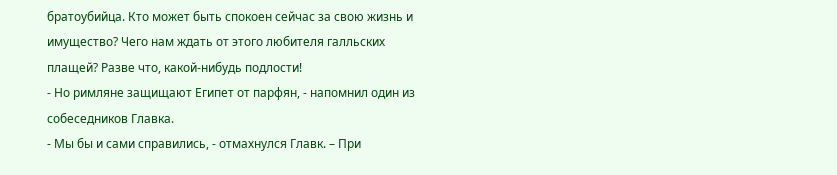братоубийца. Кто может быть спокоен сейчас за свою жизнь и имущество? Чего нам ждать от этого любителя галльских плащей? Разве что, какой-нибудь подлости!
- Но римляне защищают Египет от парфян, - напомнил один из собеседников Главка.
- Мы бы и сами справились, - отмахнулся Главк. – При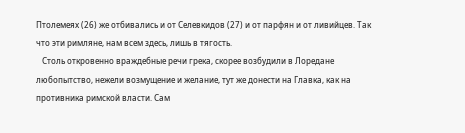Птолемеях (26) же отбивались и от Селевкидов (27) и от парфян и от ливийцев. Так что эти римляне, нам всем здесь, лишь в тягость.
   Столь откровенно враждебные речи грека, скорее возбудили в Лоредане любопытство, нежели возмущение и желание, тут же донести на Главка, как на противника римской власти. Сам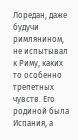Лоредан, даже будучи римлянином, не испытывал к Риму, каких то особенно трепетных чувств. Его родиной была Испания, а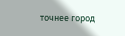точнее город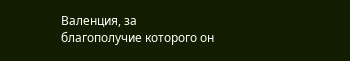Валенция, за благополучие которого он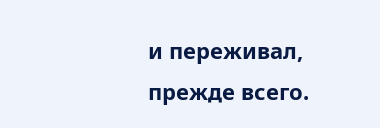и переживал, прежде всего.